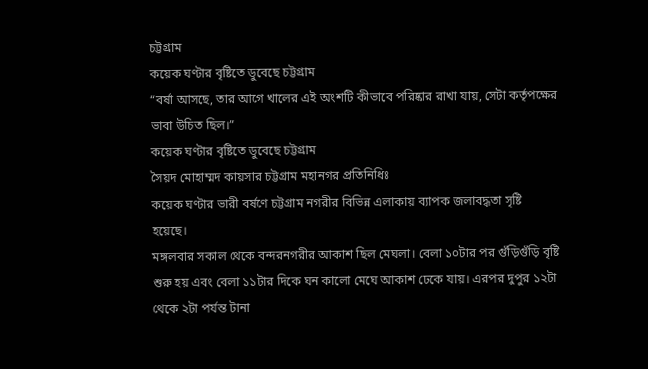চট্টগ্রাম
কয়েক ঘণ্টার বৃষ্টিতে ডুবেছে চট্টগ্রাম
“বর্ষা আসছে, তার আগে খালের এই অংশটি কীভাবে পরিষ্কার রাখা যায়, সেটা কর্তৃপক্ষের ভাবা উচিত ছিল।”
কয়েক ঘণ্টার বৃষ্টিতে ডুবেছে চট্টগ্রাম
সৈয়দ মোহাম্মদ কায়সার চট্টগ্রাম মহানগর প্রতিনিধিঃ
কয়েক ঘণ্টার ভারী বর্ষণে চট্টগ্রাম নগরীর বিভিন্ন এলাকায় ব্যাপক জলাবদ্ধতা সৃষ্টি হয়েছে।
মঙ্গলবার সকাল থেকে বন্দরনগরীর আকাশ ছিল মেঘলা। বেলা ১০টার পর গুঁড়িগুঁড়ি বৃষ্টি শুরু হয় এবং বেলা ১১টার দিকে ঘন কালো মেঘে আকাশ ঢেকে যায়। এরপর দুপুর ১২টা থেকে ২টা পর্যন্ত টানা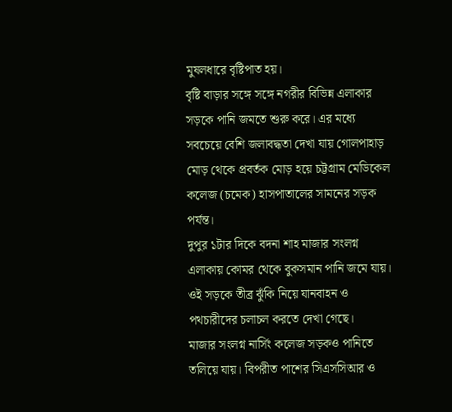মুষলধারে বৃষ্টিপাত হয়।
বৃষ্টি বাড়ার সঙ্গে সঙ্গে নগরীর বিভিন্ন এলাকার সড়কে পানি জমতে শুরু করে। এর মধ্যে সবচেয়ে বেশি জলাবদ্ধতা দেখা যায় গোলপাহাড় মোড় থেকে প্রবর্তক মোড় হয়ে চট্টগ্রাম মেডিকেল কলেজ (চমেক) হাসপাতালের সামনের সড়ক পর্যন্ত।
দুপুর ১টার দিকে বদনা শাহ মাজার সংলগ্ন এলাকায় কোমর থেকে বুকসমান পানি জমে যায়। ওই সড়কে তীব্র ঝুঁকি নিয়ে যানবাহন ও পথচারীদের চলাচল করতে দেখা গেছে।
মাজার সংলগ্ন নার্সিং কলেজ সড়কও পানিতে তলিয়ে যায়। বিপরীত পাশের সিএসসিআর ও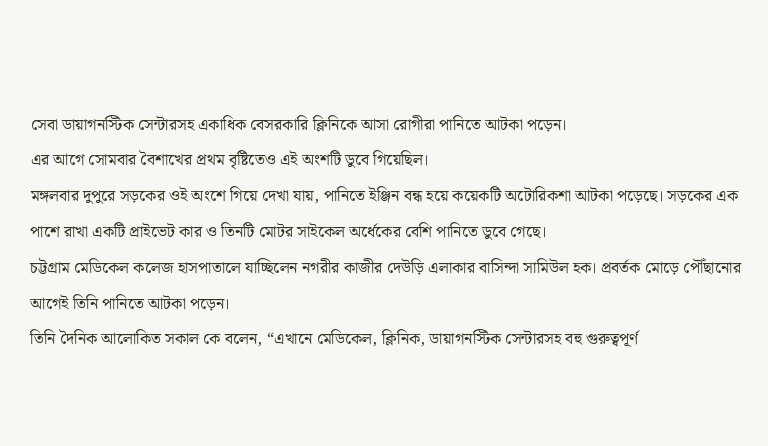সেবা ডায়াগনস্টিক সেন্টারসহ একাধিক বেসরকারি ক্লিনিকে আসা রোগীরা পানিতে আটকা পড়েন।
এর আগে সোমবার বৈশাখের প্রথম বৃষ্টিতেও এই অংশটি ডুবে গিয়েছিল।
মঙ্গলবার দুপুরে সড়কের ওই অংশে গিয়ে দেখা যায়, পানিতে ইঞ্জিন বন্ধ হয়ে কয়েকটি অটোরিকশা আটকা পড়েছে। সড়কের এক পাশে রাখা একটি প্রাইভেট কার ও তিনটি মোটর সাইকেল অর্ধেকের বেশি পানিতে ডুবে গেছে।
চট্টগ্রাম মেডিকেল কলেজ হাসপাতালে যাচ্ছিলেন নগরীর কাজীর দেউড়ি এলাকার বাসিন্দা সামিউল হক। প্রবর্তক মোড়ে পৌঁছানোর আগেই তিনি পানিতে আটকা পড়েন।
তিনি দৈনিক আলোকিত সকাল কে বলেন, “এখানে মেডিকেল, ক্লিনিক, ডায়াগনস্টিক সেন্টারসহ বহু গুরুত্বপূর্ণ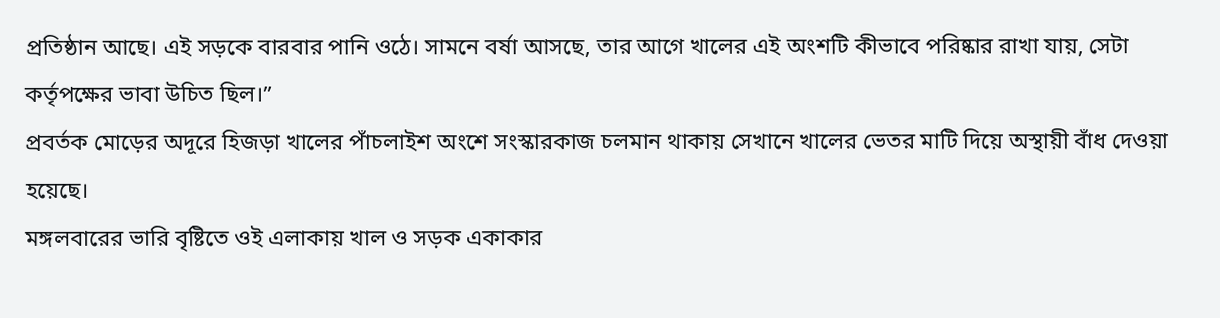প্রতিষ্ঠান আছে। এই সড়কে বারবার পানি ওঠে। সামনে বর্ষা আসছে, তার আগে খালের এই অংশটি কীভাবে পরিষ্কার রাখা যায়, সেটা কর্তৃপক্ষের ভাবা উচিত ছিল।”
প্রবর্তক মোড়ের অদূরে হিজড়া খালের পাঁচলাইশ অংশে সংস্কারকাজ চলমান থাকায় সেখানে খালের ভেতর মাটি দিয়ে অস্থায়ী বাঁধ দেওয়া হয়েছে।
মঙ্গলবারের ভারি বৃষ্টিতে ওই এলাকায় খাল ও সড়ক একাকার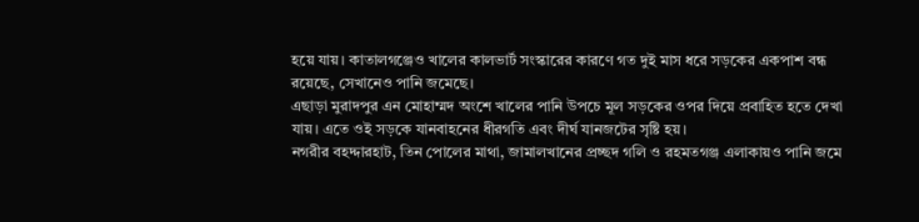হয়ে যায়। কাতালগঞ্জেও খালের কালভার্ট সংস্কারের কারণে গত দুই মাস ধরে সড়কের একপাশ বন্ধ রয়েছে, সেখানেও পানি জমেছে।
এছাড়া মুরাদপুর এন মোহাম্মদ অংশে খালের পানি উপচে মূল সড়কের ওপর দিয়ে প্রবাহিত হতে দেখা যায়। এতে ওই সড়কে যানবাহনের ধীরগতি এবং দীর্ঘ যানজটের সৃষ্টি হয়।
নগরীর বহদ্দারহাট, তিন পোলের মাথা, জামালখানের প্রচ্ছদ গলি ও রহমতগঞ্জ এলাকায়ও পানি জমে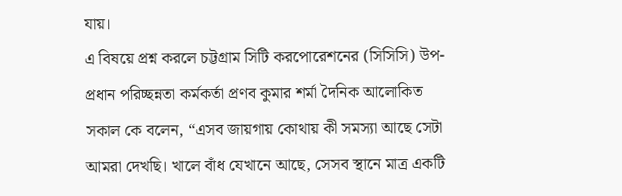যায়।
এ বিষয়ে প্রশ্ন করলে চট্টগ্রাম সিটি করপোরেশনের (সিসিসি) উপ-প্রধান পরিচ্ছন্নতা কর্মকর্তা প্রণব কুমার শর্মা দৈনিক আলোকিত সকাল কে বলেন, “এসব জায়গায় কোথায় কী সমস্যা আছে সেটা আমরা দেখছি। খালে বাঁধ যেখানে আছে, সেসব স্থানে মাত্র একটি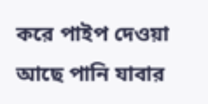করে পাইপ দেওয়া আছে পানি যাবার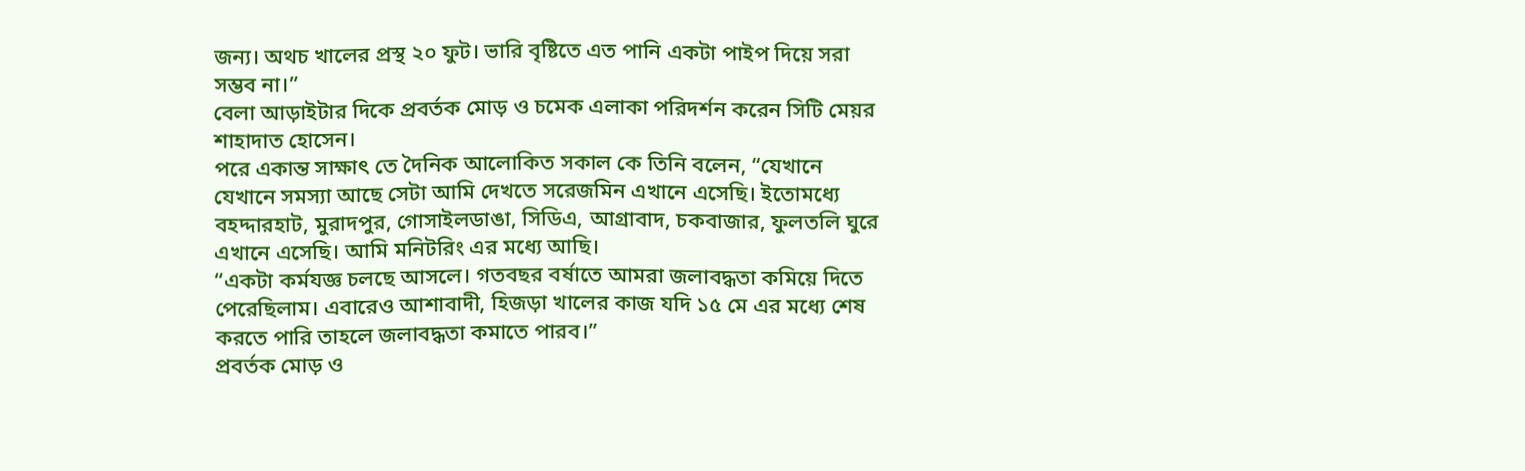জন্য। অথচ খালের প্রস্থ ২০ ফুট। ভারি বৃষ্টিতে এত পানি একটা পাইপ দিয়ে সরা সম্ভব না।”
বেলা আড়াইটার দিকে প্রবর্তক মোড় ও চমেক এলাকা পরিদর্শন করেন সিটি মেয়র শাহাদাত হোসেন।
পরে একান্ত সাক্ষাৎ তে দৈনিক আলোকিত সকাল কে তিনি বলেন, “যেখানে যেখানে সমস্যা আছে সেটা আমি দেখতে সরেজমিন এখানে এসেছি। ইতোমধ্যে বহদ্দারহাট, মুরাদপুর, গোসাইলডাঙা, সিডিএ, আগ্রাবাদ, চকবাজার, ফুলতলি ঘুরে এখানে এসেছি। আমি মনিটরিং এর মধ্যে আছি।
“একটা কর্মযজ্ঞ চলছে আসলে। গতবছর বর্ষাতে আমরা জলাবদ্ধতা কমিয়ে দিতে পেরেছিলাম। এবারেও আশাবাদী, হিজড়া খালের কাজ যদি ১৫ মে এর মধ্যে শেষ করতে পারি তাহলে জলাবদ্ধতা কমাতে পারব।”
প্রবর্তক মোড় ও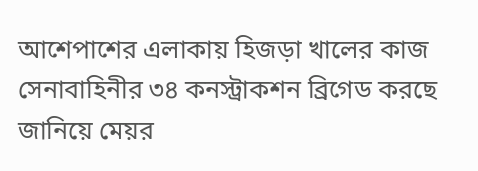আশেপাশের এলাকায় হিজড়া খালের কাজ সেনাবাহিনীর ৩৪ কনস্ট্রাকশন ব্রিগেড করছে জানিয়ে মেয়র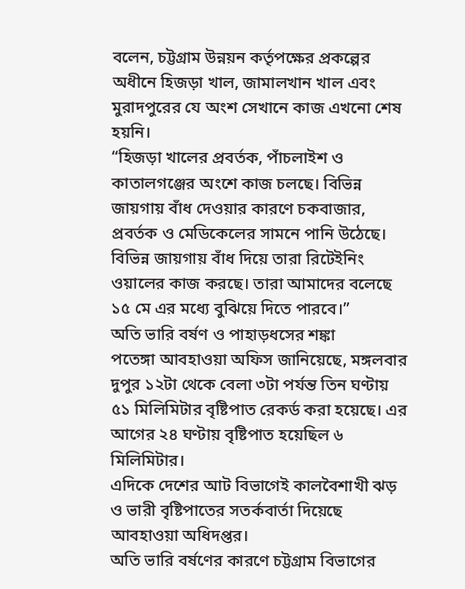বলেন, চট্টগ্রাম উন্নয়ন কর্তৃপক্ষের প্রকল্পের অধীনে হিজড়া খাল, জামালখান খাল এবং মুরাদপুরের যে অংশ সেখানে কাজ এখনো শেষ হয়নি।
“হিজড়া খালের প্রবর্তক, পাঁচলাইশ ও কাতালগঞ্জের অংশে কাজ চলছে। বিভিন্ন জায়গায় বাঁধ দেওয়ার কারণে চকবাজার, প্রবর্তক ও মেডিকেলের সামনে পানি উঠেছে। বিভিন্ন জায়গায় বাঁধ দিয়ে তারা রিটেইনিং ওয়ালের কাজ করছে। তারা আমাদের বলেছে ১৫ মে এর মধ্যে বুঝিয়ে দিতে পারবে।”
অতি ভারি বর্ষণ ও পাহাড়ধসের শঙ্কা
পতেঙ্গা আবহাওয়া অফিস জানিয়েছে, মঙ্গলবার দুপুর ১২টা থেকে বেলা ৩টা পর্যন্ত তিন ঘণ্টায় ৫১ মিলিমিটার বৃষ্টিপাত রেকর্ড করা হয়েছে। এর আগের ২৪ ঘণ্টায় বৃষ্টিপাত হয়েছিল ৬ মিলিমিটার।
এদিকে দেশের আট বিভাগেই কালবৈশাখী ঝড় ও ভারী বৃষ্টিপাতের সতর্কবার্তা দিয়েছে আবহাওয়া অধিদপ্তর।
অতি ভারি বর্ষণের কারণে চট্টগ্রাম বিভাগের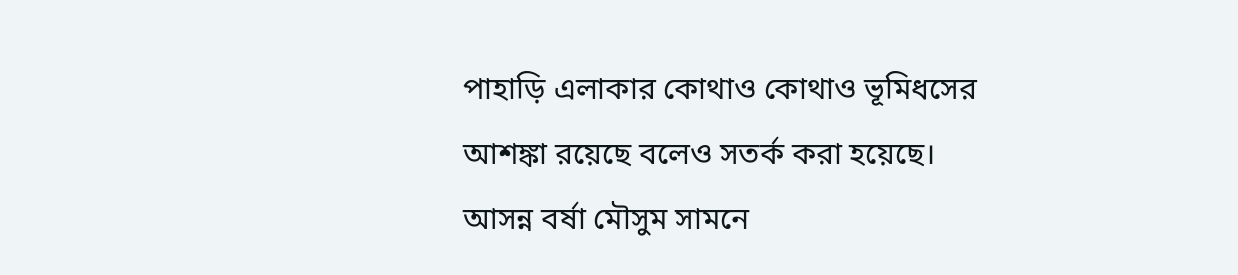পাহাড়ি এলাকার কোথাও কোথাও ভূমিধসের আশঙ্কা রয়েছে বলেও সতর্ক করা হয়েছে।
আসন্ন বর্ষা মৌসুম সামনে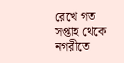রেখে গত সপ্তাহ থেকে নগরীতে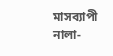মাসব্যাপী নালা-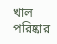খাল পরিষ্কার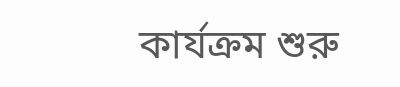কার্যক্রম শুরু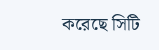করেছে সিটি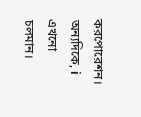করপোরেশন।
অন্যদিকে, i এখনো চলমান।